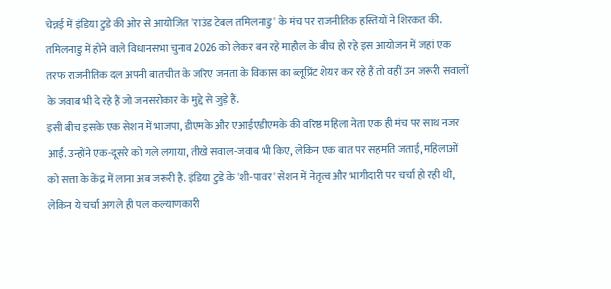चेन्नई में इंडिया टुडे की ओर से आयोजित 'राउंड टेबल तमिलनाडु' के मंच पर राजनीतिक हस्तियों ने शिरकत की. तमिलनाडु में होने वाले विधानसभा चुनाव 2026 को लेकर बन रहे माहौल के बीच हो रहे इस आयोजन में जहां एक तरफ राजनीतिक दल अपनी बातचीत के जरिए जनता के विकास का ब्लूप्रिंट शेयर कर रहे हैं तो वहीं उन जरूरी सवालों के जवाब भी दे रहे हैं जो जनसरोकार के मुद्दे से जुड़े हैं.
इसी बीच इसके एक सेशन में भाजपा, डीएमके और एआईएडीएमके की वरिष्ठ महिला नेता एक ही मंच पर साथ नजर आईं. उन्होंने एक-दूसरे को गले लगाया, तीखे सवाल-जवाब भी किए, लेकिन एक बात पर सहमति जताई, महिलाओं को सत्ता के केंद्र में लाना अब जरूरी है. इंडिया टुडे के 'शी-पावर' सेशन में नेतृत्व और भागीदारी पर चर्चा हो रही थी, लेकिन ये चर्चा अगले ही पल कल्याणकारी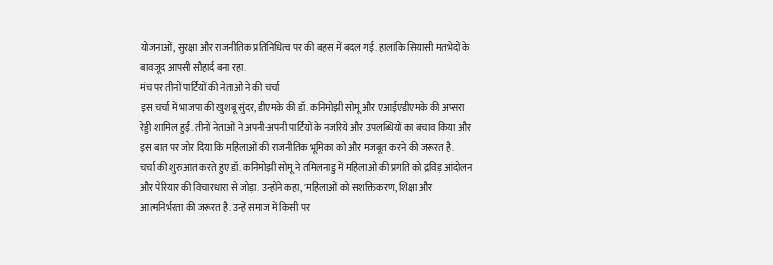योजनाओं, सुरक्षा और राजनीतिक प्रतिनिधित्व पर की बहस में बदल गई. हालांकि सियासी मतभेदों के बावजूद आपसी सौहार्द बना रहा.
मंच पर तीनों पार्टियों की नेताओं ने की चर्चा
इस चर्चा में भाजपा की खुशबू सुंदर, डीएमके की डॉ. कनिमोझी सोमू और एआईएडीएमके की अप्सरा रेड्डी शामिल हुईं. तीनों नेताओं ने अपनी-अपनी पार्टियों के नजरिये और उपलब्धियों का बचाव किया और इस बात पर जोर दिया कि महिलाओं की राजनीतिक भूमिका को और मजबूत करने की जरूरत है.
चर्चा की शुरुआत करते हुए डॉ. कनिमोझी सोमू ने तमिलनाडु में महिलाओं की प्रगति को द्रविड़ आंदोलन और पेरियार की विचारधारा से जोड़ा. उन्होंने कहा, 'महिलाओं को सशक्तिकरण, शिक्षा और आत्मनिर्भरता की जरूरत है. उन्हें समाज में किसी पर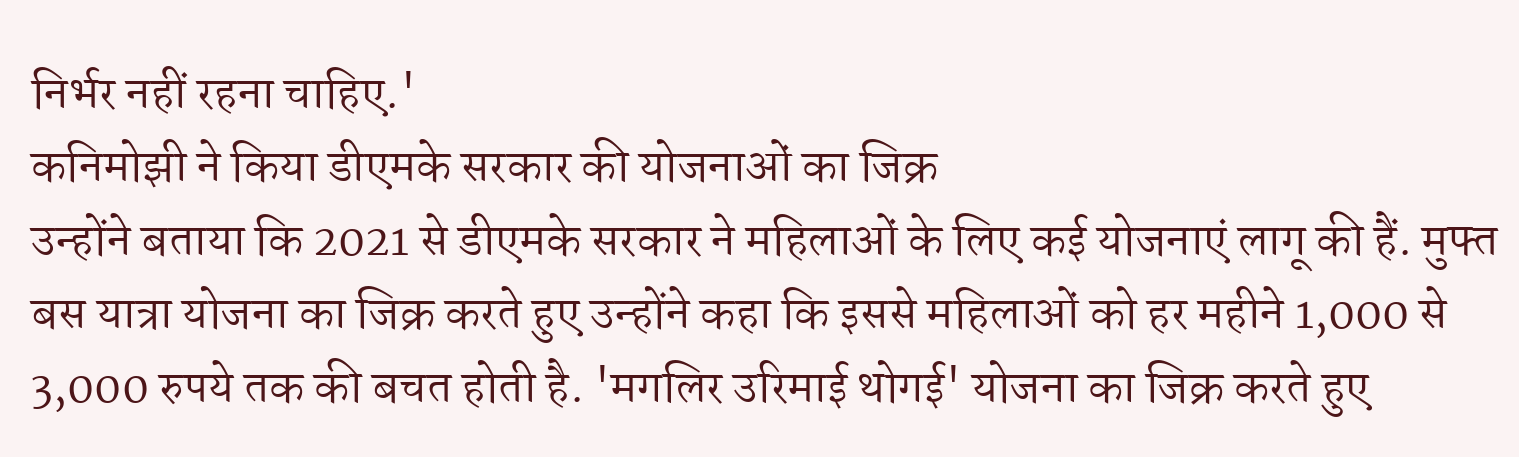निर्भर नहीं रहना चाहिए.'
कनिमोझी ने किया डीएमके सरकार की योजनाओं का जिक्र
उन्होंने बताया कि 2021 से डीएमके सरकार ने महिलाओं के लिए कई योजनाएं लागू की हैं. मुफ्त बस यात्रा योजना का जिक्र करते हुए उन्होंने कहा कि इससे महिलाओं को हर महीने 1,000 से 3,000 रुपये तक की बचत होती है. 'मगलिर उरिमाई थोगई' योजना का जिक्र करते हुए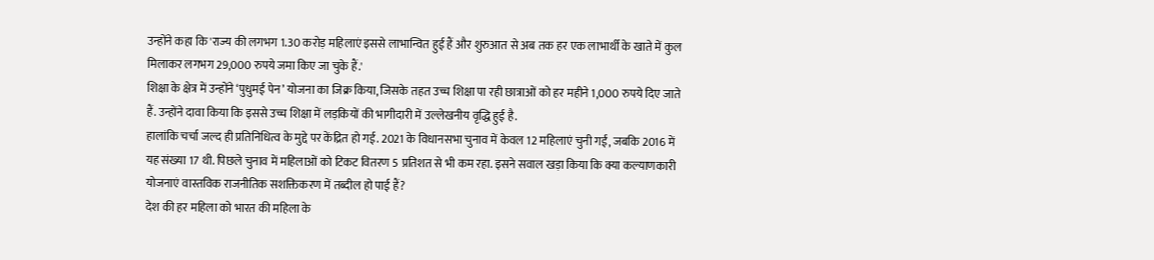उन्होंने कहा कि 'राज्य की लगभग 1.30 करोड़ महिलाएं इससे लाभान्वित हुई हैं और शुरुआत से अब तक हर एक लाभार्थी के खाते में कुल मिलाकर लगभग 29,000 रुपये जमा किए जा चुके हैं.'
शिक्षा के क्षेत्र में उन्होंने ‘पुधुमई पेन’ योजना का जिक्र किया, जिसके तहत उच्च शिक्षा पा रही छात्राओं को हर महीने 1,000 रुपये दिए जाते हैं. उन्होंने दावा किया कि इससे उच्च शिक्षा में लड़कियों की भागीदारी में उल्लेखनीय वृद्धि हुई है.
हालांकि चर्चा जल्द ही प्रतिनिधित्व के मुद्दे पर केंद्रित हो गई. 2021 के विधानसभा चुनाव में केवल 12 महिलाएं चुनी गईं, जबकि 2016 में यह संख्या 17 थी. पिछले चुनाव में महिलाओं को टिकट वितरण 5 प्रतिशत से भी कम रहा. इसने सवाल खड़ा किया कि क्या कल्याणकारी योजनाएं वास्तविक राजनीतिक सशक्तिकरण में तब्दील हो पाई हैं?
देश की हर महिला को भारत की महिला के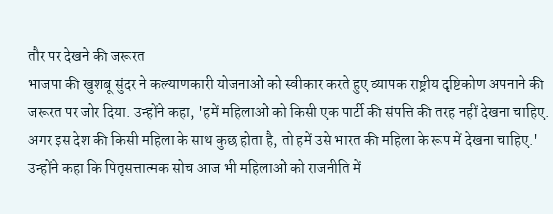तौर पर देखने की जरूरत
भाजपा की खुशबू सुंदर ने कल्याणकारी योजनाओं को स्वीकार करते हुए व्यापक राष्ट्रीय दृष्टिकोण अपनाने की जरूरत पर जोर दिया. उन्होंने कहा, 'हमें महिलाओं को किसी एक पार्टी की संपत्ति की तरह नहीं देखना चाहिए. अगर इस देश की किसी महिला के साथ कुछ होता है, तो हमें उसे भारत की महिला के रूप में देखना चाहिए.'
उन्होंने कहा कि पितृसत्तात्मक सोच आज भी महिलाओं को राजनीति में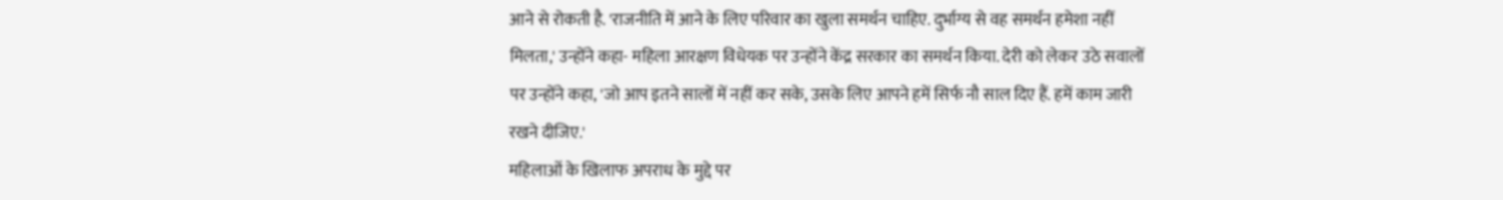आने से रोकती है. 'राजनीति में आने के लिए परिवार का खुला समर्थन चाहिए. दुर्भाग्य से वह समर्थन हमेशा नहीं मिलता,' उन्होंने कहा- महिला आरक्षण विधेयक पर उन्होंने केंद्र सरकार का समर्थन किया. देरी को लेकर उठे सवालों पर उन्होंने कहा, 'जो आप इतने सालों में नहीं कर सके, उसके लिए आपने हमें सिर्फ नौ साल दिए हैं. हमें काम जारी रखने दीजिए.'
महिलाओं के खिलाफ अपराध के मुद्दे पर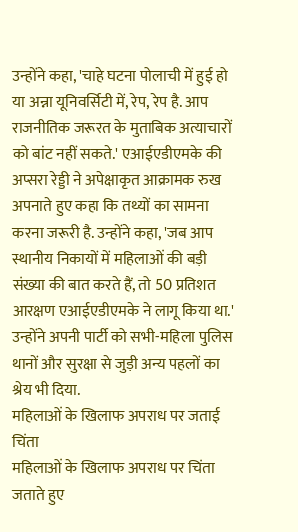उन्होंने कहा, 'चाहे घटना पोलाची में हुई हो या अन्ना यूनिवर्सिटी में, रेप, रेप है. आप राजनीतिक जरूरत के मुताबिक अत्याचारों को बांट नहीं सकते.' एआईएडीएमके की अप्सरा रेड्डी ने अपेक्षाकृत आक्रामक रुख अपनाते हुए कहा कि तथ्यों का सामना करना जरूरी है. उन्होंने कहा, 'जब आप स्थानीय निकायों में महिलाओं की बड़ी संख्या की बात करते हैं, तो 50 प्रतिशत आरक्षण एआईएडीएमके ने लागू किया था.' उन्होंने अपनी पार्टी को सभी-महिला पुलिस थानों और सुरक्षा से जुड़ी अन्य पहलों का श्रेय भी दिया.
महिलाओं के खिलाफ अपराध पर जताई चिंता
महिलाओं के खिलाफ अपराध पर चिंता जताते हुए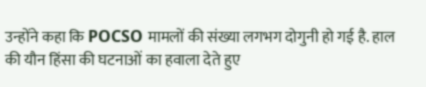उन्होंने कहा कि POCSO मामलों की संख्या लगभग दोगुनी हो गई है. हाल की यौन हिंसा की घटनाओं का हवाला देते हुए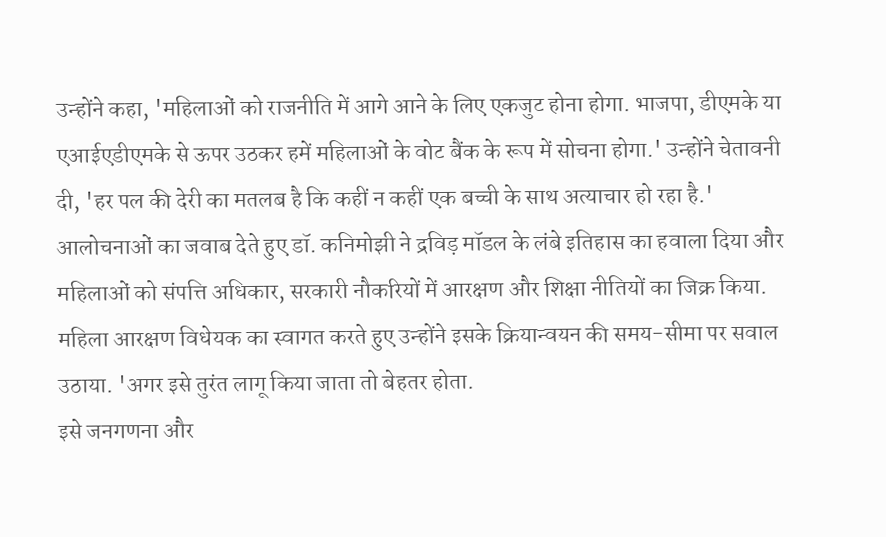उन्होंने कहा, 'महिलाओं को राजनीति में आगे आने के लिए एकजुट होना होगा. भाजपा, डीएमके या एआईएडीएमके से ऊपर उठकर हमें महिलाओं के वोट बैंक के रूप में सोचना होगा.' उन्होंने चेतावनी दी, 'हर पल की देरी का मतलब है कि कहीं न कहीं एक बच्ची के साथ अत्याचार हो रहा है.'
आलोचनाओं का जवाब देते हुए डॉ. कनिमोझी ने द्रविड़ मॉडल के लंबे इतिहास का हवाला दिया और महिलाओं को संपत्ति अधिकार, सरकारी नौकरियों में आरक्षण और शिक्षा नीतियों का जिक्र किया. महिला आरक्षण विधेयक का स्वागत करते हुए उन्होंने इसके क्रियान्वयन की समय-सीमा पर सवाल उठाया. 'अगर इसे तुरंत लागू किया जाता तो बेहतर होता.
इसे जनगणना और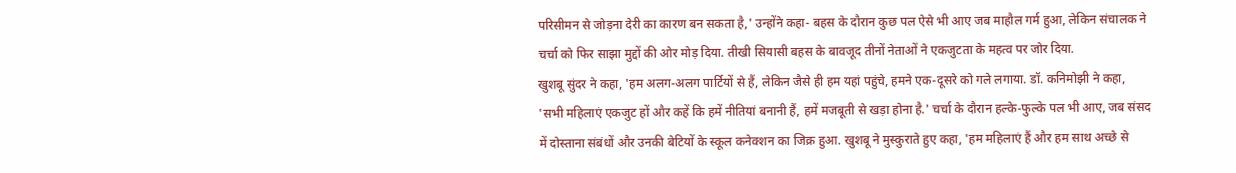परिसीमन से जोड़ना देरी का कारण बन सकता है,' उन्होंने कहा- बहस के दौरान कुछ पल ऐसे भी आए जब माहौल गर्म हुआ, लेकिन संचालक ने चर्चा को फिर साझा मुद्दों की ओर मोड़ दिया. तीखी सियासी बहस के बावजूद तीनों नेताओं ने एकजुटता के महत्व पर जोर दिया.
खुशबू सुंदर ने कहा, 'हम अलग-अलग पार्टियों से हैं, लेकिन जैसे ही हम यहां पहुंचे, हमने एक-दूसरे को गले लगाया. डॉ. कनिमोझी ने कहा, 'सभी महिलाएं एकजुट हों और कहें कि हमें नीतियां बनानी हैं, हमें मजबूती से खड़ा होना है.' चर्चा के दौरान हल्के-फुल्के पल भी आए, जब संसद में दोस्ताना संबंधों और उनकी बेटियों के स्कूल कनेक्शन का जिक्र हुआ. खुशबू ने मुस्कुराते हुए कहा, 'हम महिलाएं हैं और हम साथ अच्छे से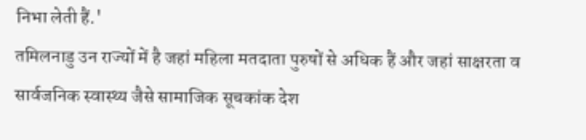निभा लेती हैं.'
तमिलनाडु उन राज्यों में है जहां महिला मतदाता पुरुषों से अधिक हैं और जहां साक्षरता व सार्वजनिक स्वास्थ्य जैसे सामाजिक सूचकांक देश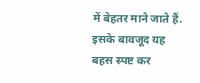में बेहतर माने जाते हैं. इसके बावजूद यह बहस स्पष्ट कर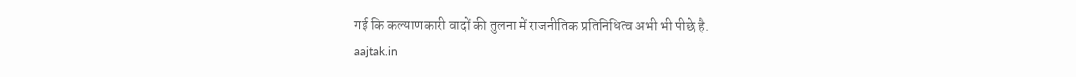गई कि कल्याणकारी वादों की तुलना में राजनीतिक प्रतिनिधित्व अभी भी पीछे है.
aajtak.in